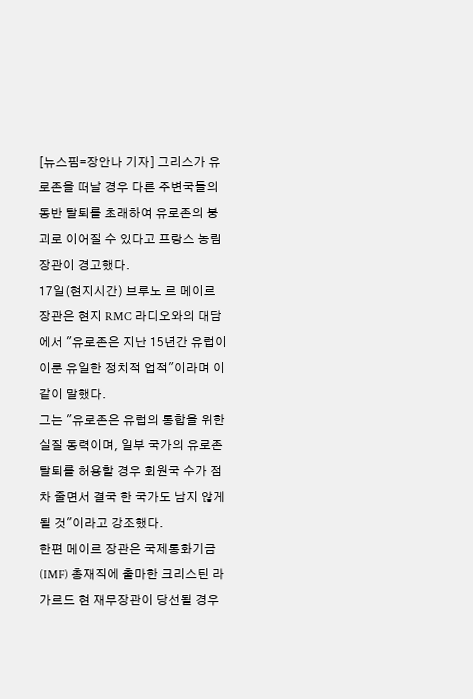[뉴스핌=장안나 기자] 그리스가 유로존을 떠날 경우 다른 주변국들의 동반 탈퇴를 초래하여 유로존의 붕괴로 이어질 수 있다고 프랑스 농림장관이 경고했다.
17일(현지시간) 브루노 르 메이르 장관은 현지 RMC 라디오와의 대담에서 "유로존은 지난 15년간 유럽이 이룬 유일한 정치적 업적"이라며 이같이 말했다.
그는 "유로존은 유럽의 통합을 위한 실질 동력이며, 일부 국가의 유로존 탈퇴를 허용할 경우 회원국 수가 점차 줄면서 결국 한 국가도 남지 않게 될 것"이라고 강조했다.
한편 메이르 장관은 국제통화기금(IMF) 총재직에 출마한 크리스틴 라가르드 현 재무장관이 당선될 경우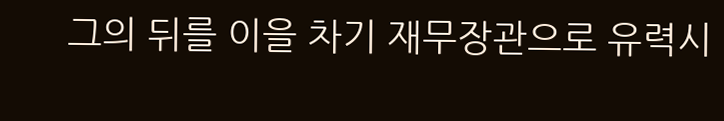그의 뒤를 이을 차기 재무장관으로 유력시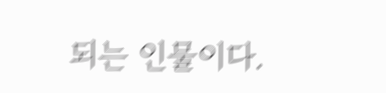되는 인물이다.